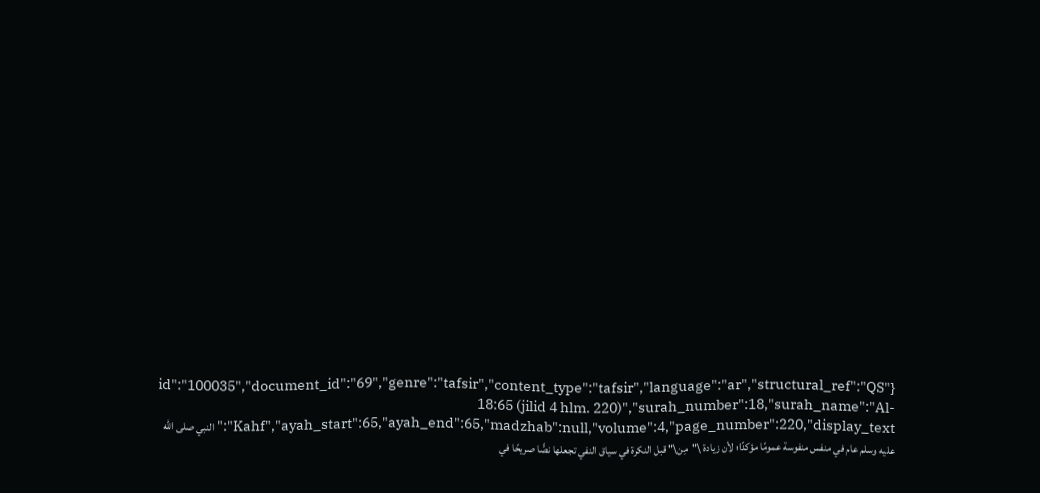{"id":"100035","document_id":"69","genre":"tafsir","content_type":"tafsir","language":"ar","structural_ref":"QS 18:65 (jilid 4 hlm. 220)","surah_number":18,"surah_name":"Al-Kahf","ayah_start":65,"ayah_end":65,"madzhab":null,"volume":4,"page_number":220,"display_text":"النبي صلى الله عليه وسلم عام في منفس منفوسة عمومًا مؤكدًا؛ لأن زيادة \"مِن\" قبل النكرة في سياق النفي تجعلها نصًّا صريحًا في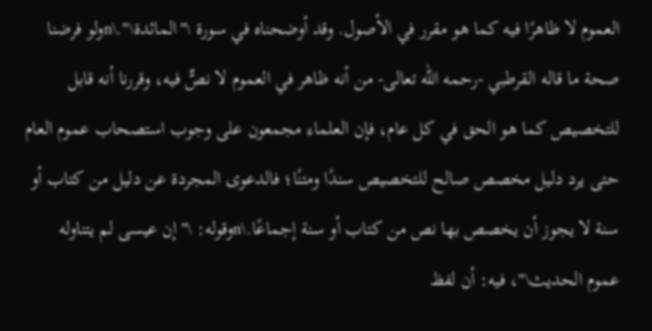العموم لا ظاهرًا فيه كما هو مقرر في الأصول. وقد أوضحناه في سورة \"المائدة\".\nولو فرضنا صحة ما قاله القرطبي -رحمه الله تعالى- من أنه ظاهر في العموم لا نصٌّ فيه، وقررنا أنه قابل للتخصيص كما هو الحق في كل عام، فإن العلماء مجمعون على وجوب استصحاب عموم العام حتى يرد دليل مخصص صالح للتخصيص سندًا ومتنًا؛ فالدعوى المجردة عن دليل من كتاب أو سنة لا يجوز أن يخصص بها نص من كتاب أو سنة إجماعًا.\nوقوله: \"إن عيسى لم يتناوله عموم الحديث\"، فيه: أن لفظ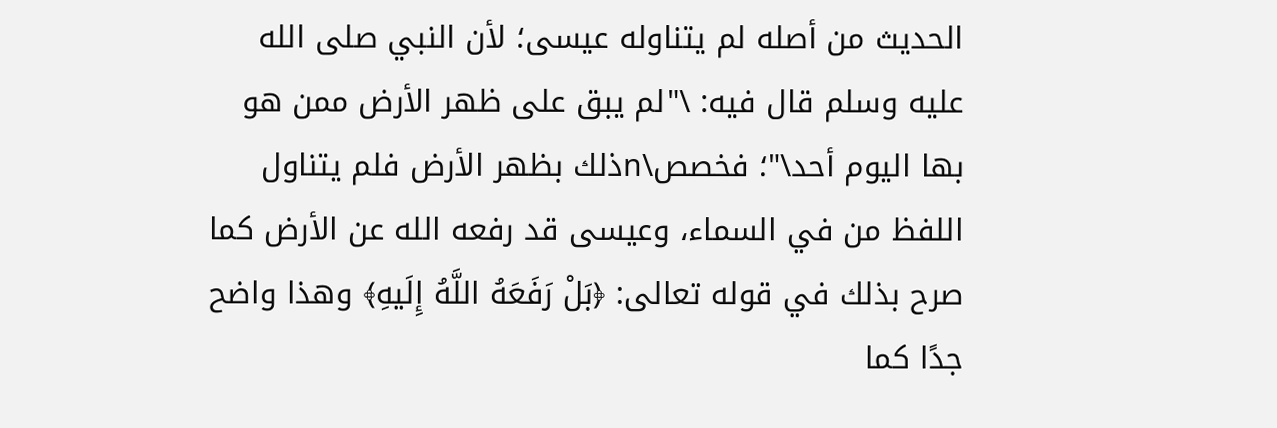الحديث من أصله لم يتناوله عيسى؛ لأن النبي صلى الله عليه وسلم قال فيه: \"لم يبق على ظهر الأرض ممن هو بها اليوم أحد\"؛ فخصص\nذلك بظهر الأرض فلم يتناول اللفظ من في السماء، وعيسى قد رفعه الله عن الأرض كما صرح بذلك في قوله تعالى: ﴿بَلْ رَفَعَهُ اللَّهُ إِلَيهِ﴾ وهذا واضح جدًا كما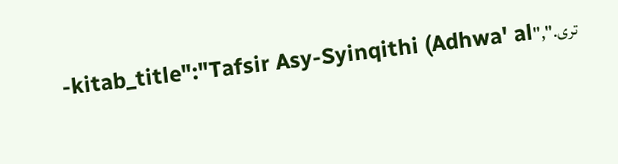ترى.","kitab_title":"Tafsir Asy-Syinqithi (Adhwa' al-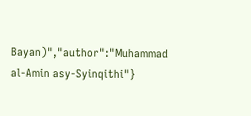Bayan)","author":"Muhammad al-Amin asy-Syinqithi"}